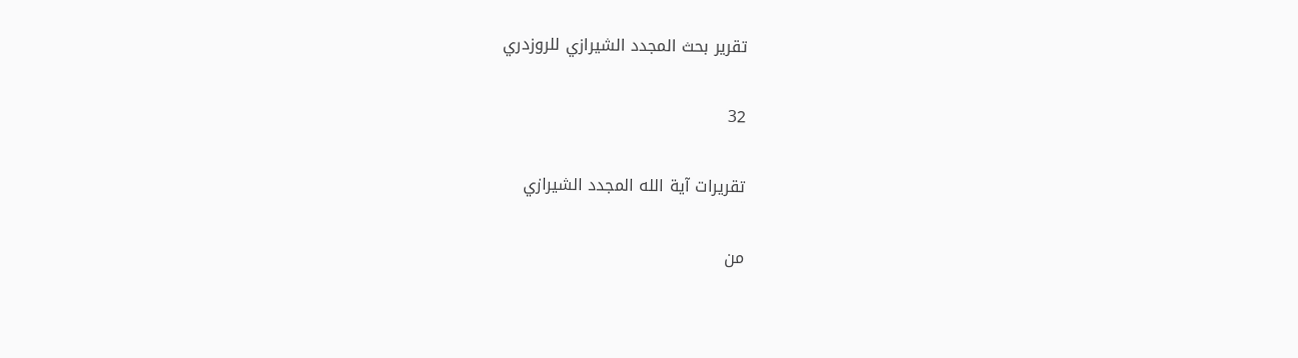تقرير بحث المجدد الشيرازي للروزدري

32

تقريرات آية الله المجدد الشيرازي

من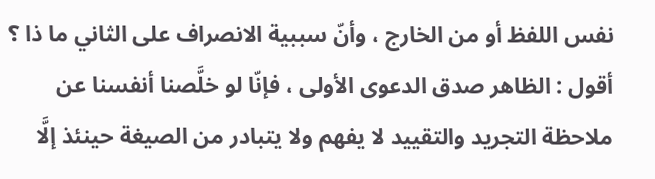نفس اللفظ أو من الخارج ، وأنّ سببية الانصراف على الثاني ما ذا ؟ أقول : الظاهر صدق الدعوى الأولى ، فإنّا لو خلَّصنا أنفسنا عن ملاحظة التجريد والتقييد لا يفهم ولا يتبادر من الصيغة حينئذ إلَّا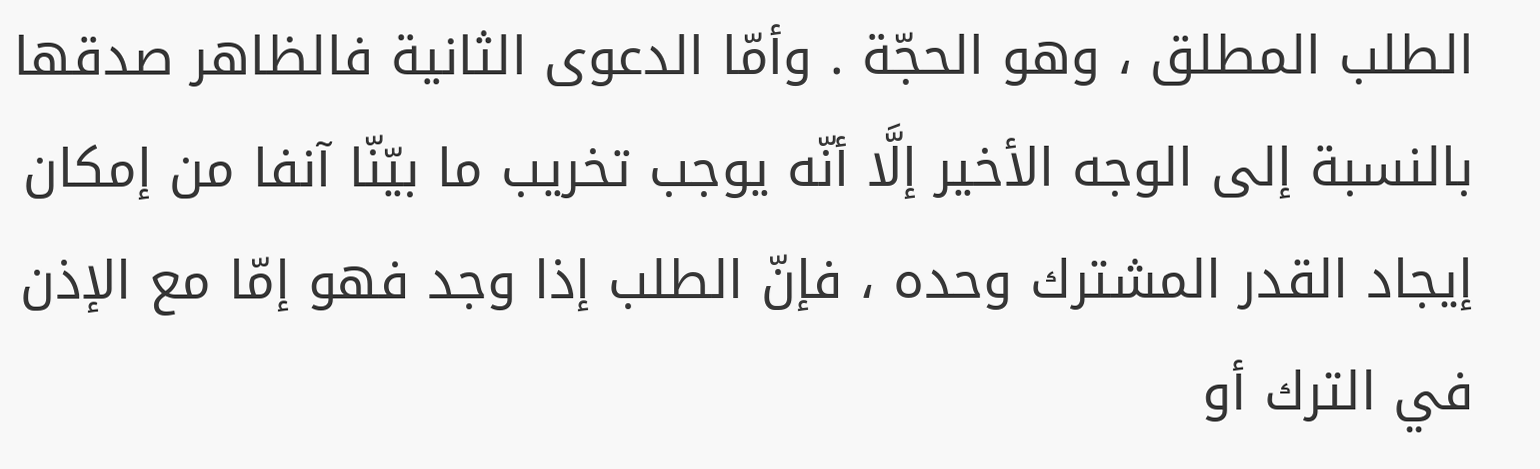الطلب المطلق ، وهو الحجّة . وأمّا الدعوى الثانية فالظاهر صدقها بالنسبة إلى الوجه الأخير إلَّا أنّه يوجب تخريب ما بيّنّا آنفا من إمكان إيجاد القدر المشترك وحده ، فإنّ الطلب إذا وجد فهو إمّا مع الإذن في الترك أو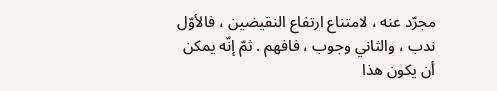مجرّد عنه ، لامتناع ارتفاع النقيضين ، فالأوّل ندب ، والثاني وجوب ، فافهم . ثمّ إنّه يمكن أن يكون هذا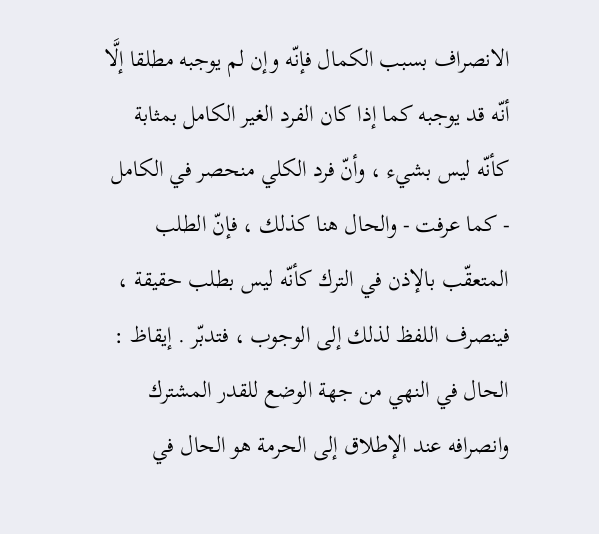الانصراف بسبب الكمال فإنّه وإن لم يوجبه مطلقا إلَّا أنّه قد يوجبه كما إذا كان الفرد الغير الكامل بمثابة كأنّه ليس بشيء ، وأنّ فرد الكلي منحصر في الكامل - كما عرفت - والحال هنا كذلك ، فإنّ الطلب المتعقّب بالإذن في الترك كأنّه ليس بطلب حقيقة ، فينصرف اللفظ لذلك إلى الوجوب ، فتدبّر . إيقاظ : الحال في النهي من جهة الوضع للقدر المشترك وانصرافه عند الإطلاق إلى الحرمة هو الحال في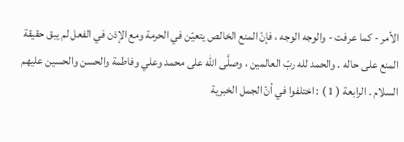الأمر - كما عرفت - والوجه الوجه ، فإنّ المنع الخالص يتعيّن في الحرمة ومع الإذن في الفعل لم يبق حقيقة المنع على حاله . والحمد لله ربّ العالمين ، وصلَّى الله على محمد وعلي وفاطمة والحسن والحسين عليهم السلام . الرابعة ( 1 ) : اختلفوا في أنّ الجمل الخبرية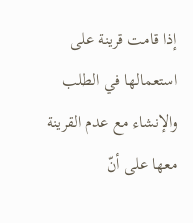إذا قامت قرينة على استعمالها في الطلب والإنشاء مع عدم القرينة معها على أنّ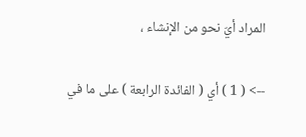المراد أيّ نحو من الإنشاء ،

--> ( 1 ) أي ( الفائدة الرابعة ) على ما في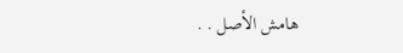هامش الأصل . .